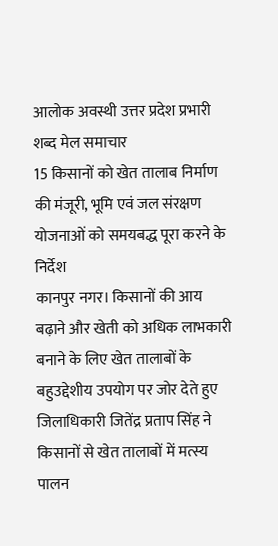आलोक अवस्थी उत्तर प्रदेश प्रभारी शब्द मेल समाचार
15 किसानों को खेत तालाब निर्माण की मंजूरी, भूमि एवं जल संरक्षण योजनाओं को समयबद्ध पूरा करने के निर्देश
कानपुर नगर। किसानों की आय बढ़ाने और खेती को अधिक लाभकारी बनाने के लिए खेत तालाबों के बहुउद्देशीय उपयोग पर जोर देते हुए जिलाधिकारी जितेंद्र प्रताप सिंह ने किसानों से खेत तालाबों में मत्स्य पालन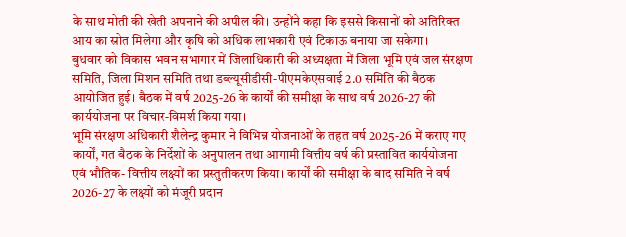के साथ मोती की खेती अपनाने की अपील की। उन्होंने कहा कि इससे किसानों को अतिरिक्त आय का स्रोत मिलेगा और कृषि को अधिक लाभकारी एवं टिकाऊ बनाया जा सकेगा।
बुधवार को विकास भवन सभागार में जिलाधिकारी की अध्यक्षता में जिला भूमि एवं जल संरक्षण समिति, जिला मिशन समिति तथा डब्ल्यूसीडीसी-पीएमकेएसवाई 2.0 समिति की बैठक आयोजित हुई। बैठक में वर्ष 2025-26 के कार्यों की समीक्षा के साथ वर्ष 2026-27 की कार्ययोजना पर विचार-विमर्श किया गया।
भूमि संरक्षण अधिकारी शैलेन्द्र कुमार ने विभिन्न योजनाओं के तहत वर्ष 2025-26 में कराए गए कार्यों, गत बैठक के निर्देशों के अनुपालन तथा आगामी वित्तीय वर्ष की प्रस्तावित कार्ययोजना एवं भौतिक- वित्तीय लक्ष्यों का प्रस्तुतीकरण किया। कार्यों की समीक्षा के बाद समिति ने वर्ष 2026-27 के लक्ष्यों को मंजूरी प्रदान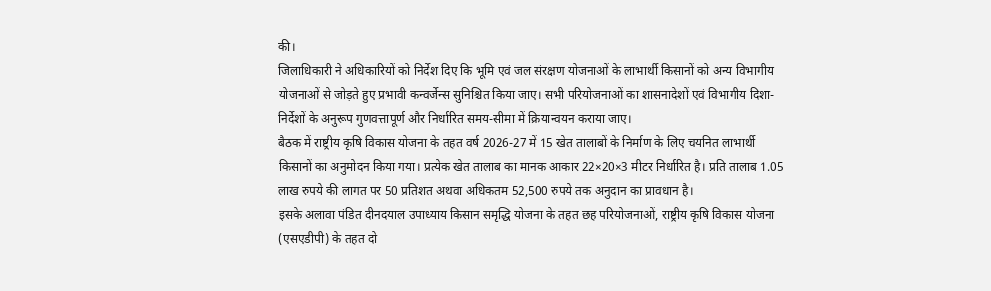की।
जिलाधिकारी ने अधिकारियों को निर्देश दिए कि भूमि एवं जल संरक्षण योजनाओं के लाभार्थी किसानों को अन्य विभागीय योजनाओं से जोड़ते हुए प्रभावी कन्वर्जेन्स सुनिश्चित किया जाए। सभी परियोजनाओं का शासनादेशों एवं विभागीय दिशा-निर्देशों के अनुरूप गुणवत्तापूर्ण और निर्धारित समय-सीमा में क्रियान्वयन कराया जाए।
बैठक में राष्ट्रीय कृषि विकास योजना के तहत वर्ष 2026-27 में 15 खेत तालाबों के निर्माण के लिए चयनित लाभार्थी किसानों का अनुमोदन किया गया। प्रत्येक खेत तालाब का मानक आकार 22×20×3 मीटर निर्धारित है। प्रति तालाब 1.05 लाख रुपये की लागत पर 50 प्रतिशत अथवा अधिकतम 52,500 रुपये तक अनुदान का प्रावधान है।
इसके अलावा पंडित दीनदयाल उपाध्याय किसान समृद्धि योजना के तहत छह परियोजनाओं, राष्ट्रीय कृषि विकास योजना (एसएडीपी) के तहत दो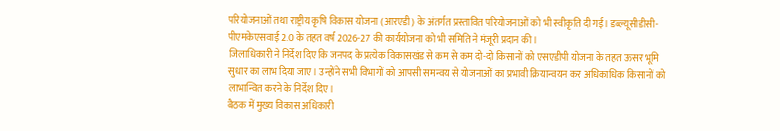परियोजनाओं तथा राष्ट्रीय कृषि विकास योजना (आरएडी) के अंतर्गत प्रस्तावित परियोजनाओं को भी स्वीकृति दी गई। डब्ल्यूसीडीसी-पीएमकेएसवाई 2.0 के तहत वर्ष 2026-27 की कार्ययोजना को भी समिति ने मंजूरी प्रदान की।
जिलाधिकारी ने निर्देश दिए कि जनपद के प्रत्येक विकासखंड से कम से कम दो-दो किसानों को एसएडीपी योजना के तहत ऊसर भूमि सुधार का लाभ दिया जाए। उन्होंने सभी विभागों को आपसी समन्वय से योजनाओं का प्रभावी क्रियान्वयन कर अधिकाधिक किसानों को लाभान्वित करने के निर्देश दिए।
बैठक में मुख्य विकास अधिकारी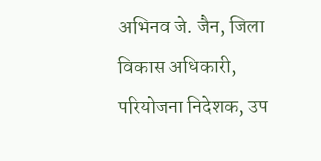अभिनव जे. जैन, जिला विकास अधिकारी, परियोजना निदेशक, उप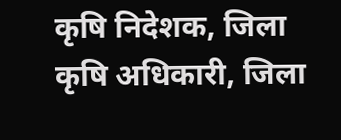कृषि निदेशक, जिला कृषि अधिकारी, जिला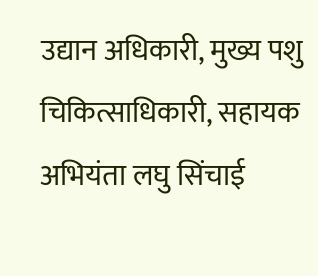उद्यान अधिकारी, मुख्य पशु चिकित्साधिकारी, सहायक अभियंता लघु सिंचाई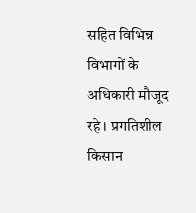सहित विभिन्न विभागों के अधिकारी मौजूद रहे। प्रगतिशील किसान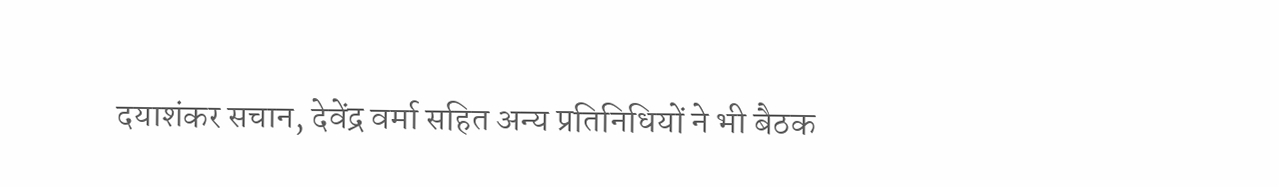दयाशंकर सचान, देवेंद्र वर्मा सहित अन्य प्रतिनिधियों ने भी बैठक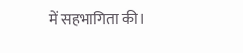में सहभागिता की।